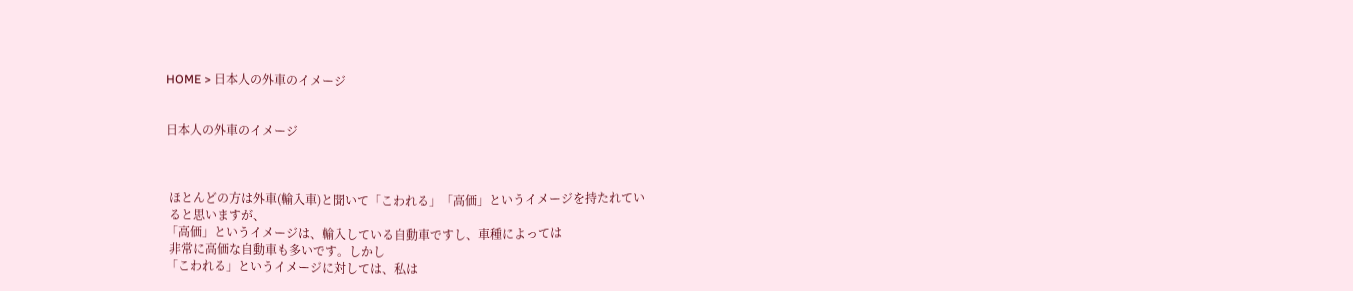HOME > 日本人の外車のイメージ


日本人の外車のイメージ



 ほとんどの方は外車(輸入車)と聞いて「こわれる」「高価」というイメージを持たれてい
 ると思いますが、
「高価」というイメージは、輸入している自動車ですし、車種によっては
 非常に高価な自動車も多いです。しかし
「こわれる」というイメージに対しては、私は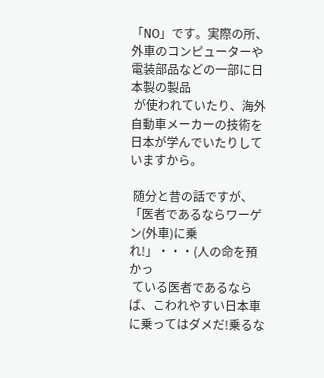「NO」です。実際の所、外車のコンピューターや電装部品などの一部に日本製の製品
 が使われていたり、海外自動車メーカーの技術を日本が学んでいたりしていますから。

 随分と昔の話ですが、
「医者であるならワーゲン(外車)に乗れ!」・・・(人の命を預かっ
 ている医者であるならば、こわれやすい日本車に乗ってはダメだ!乗るな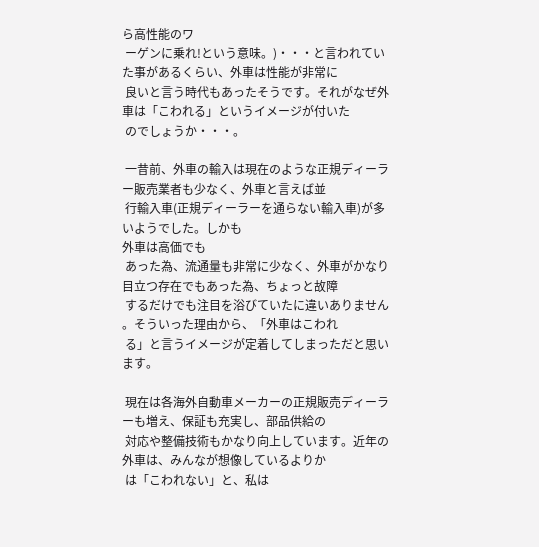ら高性能のワ
 ーゲンに乗れ!という意味。)・・・と言われていた事があるくらい、外車は性能が非常に
 良いと言う時代もあったそうです。それがなぜ外車は「こわれる」というイメージが付いた
 のでしょうか・・・。

 一昔前、外車の輸入は現在のような正規ディーラー販売業者も少なく、外車と言えば並
 行輸入車(正規ディーラーを通らない輸入車)が多いようでした。しかも
外車は高価でも
 あった為、流通量も非常に少なく、外車がかなり目立つ存在でもあった為、ちょっと故障
 するだけでも注目を浴びていたに違いありません
。そういった理由から、「外車はこわれ
 る」と言うイメージが定着してしまっただと思います。

 現在は各海外自動車メーカーの正規販売ディーラーも増え、保証も充実し、部品供給の
 対応や整備技術もかなり向上しています。近年の外車は、みんなが想像しているよりか
 は「こわれない」と、私は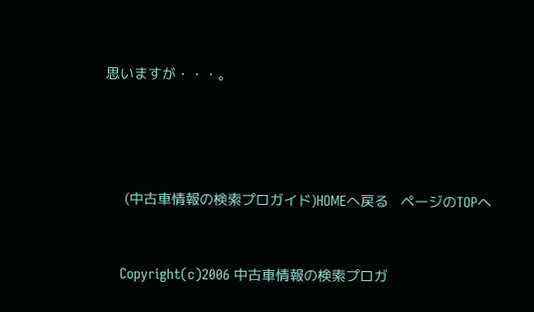思いますが・・・。




     (中古車情報の検索プロガイド)HOMEへ戻る   ページのTOPへ


    Copyright(c)2006 中古車情報の検索プロガ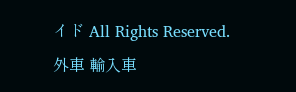イド All Rights Reserved.
外車 輸入車